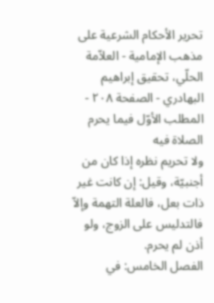تحرير الأحكام الشرعية على مذهب الإمامية - العلاّمة الحلّي، تحقيق إبراهيم البهادري - الصفحة ٢٠٨ - المطلب الأوّل فيما يحرم الصلاة فيه
ولا تحريم نظره إذا كان من أجنبيّة، وقيل: إن كانت غير ذات بعل، فالعلة التهمة وإلاّ فالتدليس على الزوج، ولو أذن لم يحرم.
الفصل الخامس: في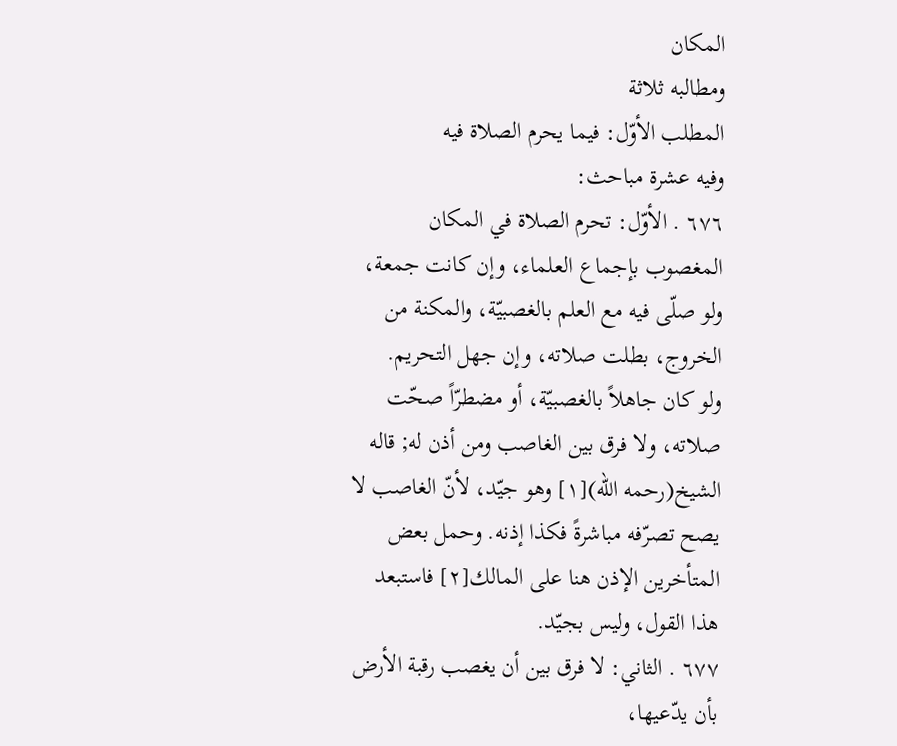المكان
ومطالبه ثلاثة
المطلب الأوّل: فيما يحرم الصلاة فيه
وفيه عشرة مباحث:
٦٧٦ . الأوّل: تحرم الصلاة في المكان المغصوب بإجماع العلماء، وإن كانت جمعة، ولو صلّى فيه مع العلم بالغصبيّة، والمكنة من الخروج، بطلت صلاته، وإن جهل التحريم.
ولو كان جاهلاً بالغصبيّة، أو مضطرّاً صحّت صلاته، ولا فرق بين الغاصب ومن أذن له; قاله الشيخ(رحمه الله)[١] وهو جيّد، لأنّ الغاصب لا يصح تصرّفه مباشرةً فكذا إذنه. وحمل بعض المتأخرين الإذن هنا على المالك[٢] فاستبعد هذا القول، وليس بجيّد.
٦٧٧ . الثاني: لا فرق بين أن يغصب رقبة الأرض بأن يدّعيها،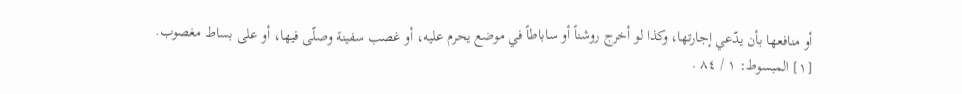أو منافعها بأن يدّعي إجارتها، وكذا لو أخرج روشناً أو ساباطاً في موضع يحرم عليه، أو غصب سفينة وصلّى فيها، أو على بساط مغصوب.
[١] المبسوط: ١ / ٨٤ .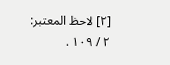[٢] لاحظ المعتبر: ٢ / ١٠٩ .